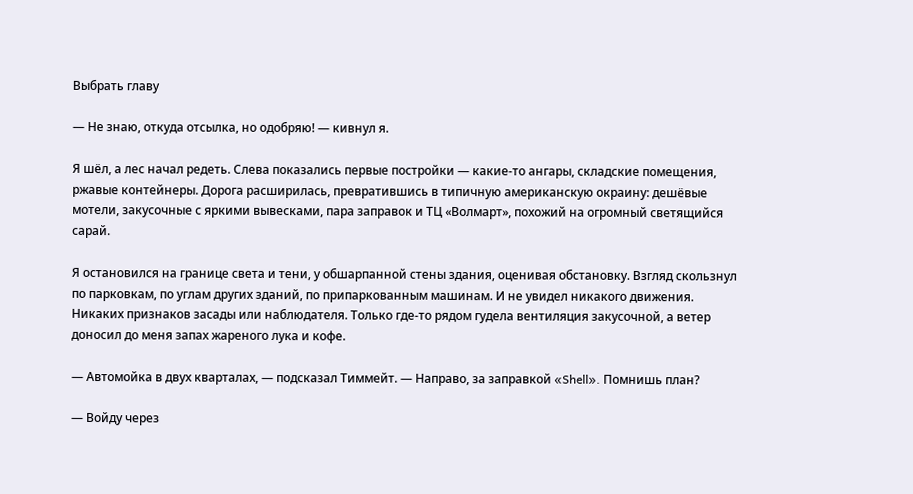Выбрать главу

— Не знаю, откуда отсылка, но одобряю! — кивнул я.

Я шёл, а лес начал редеть. Слева показались первые постройки — какие-то ангары, складские помещения, ржавые контейнеры. Дорога расширилась, превратившись в типичную американскую окраину: дешёвые мотели, закусочные с яркими вывесками, пара заправок и ТЦ «Волмарт», похожий на огромный светящийся сарай.

Я остановился на границе света и тени, у обшарпанной стены здания, оценивая обстановку. Взгляд скользнул по парковкам, по углам других зданий, по припаркованным машинам. И не увидел никакого движения. Никаких признаков засады или наблюдателя. Только где-то рядом гудела вентиляция закусочной, а ветер доносил до меня запах жареного лука и кофе.

— Автомойка в двух кварталах, — подсказал Тиммейт. — Направо, за заправкой «Shell». Помнишь план?

— Войду через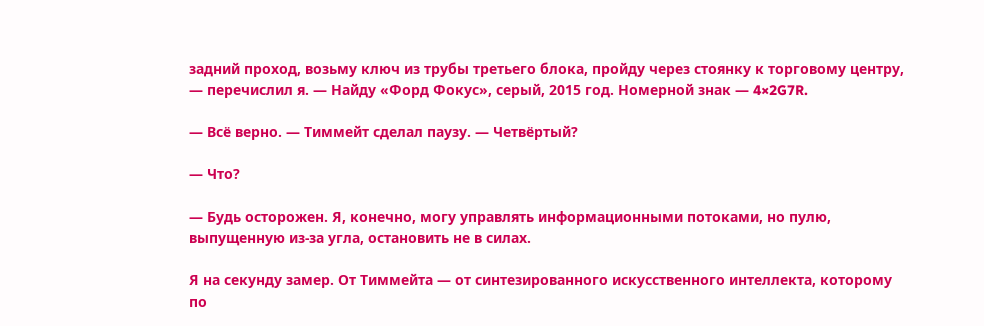задний проход, возьму ключ из трубы третьего блока, пройду через стоянку к торговому центру, — перечислил я. — Найду «Форд Фокус», серый, 2015 год. Номерной знак — 4×2G7R.

— Всё верно. — Тиммейт сделал паузу. — Четвёртый?

— Что?

— Будь осторожен. Я, конечно, могу управлять информационными потоками, но пулю, выпущенную из-за угла, остановить не в силах.

Я на секунду замер. От Тиммейта — от синтезированного искусственного интеллекта, которому по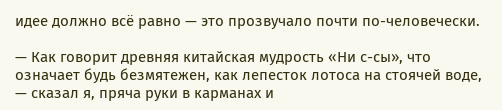идее должно всё равно — это прозвучало почти по-человечески.

— Как говорит древняя китайская мудрость «Ни с-сы», что означает будь безмятежен, как лепесток лотоса на стоячей воде, — сказал я, пряча руки в карманах и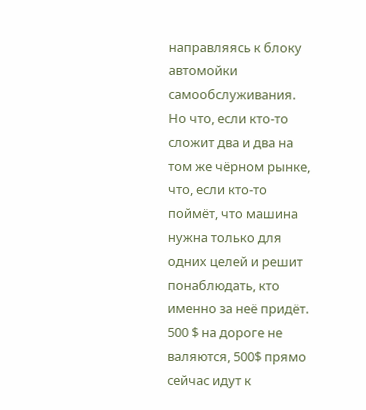направляясь к блоку автомойки самообслуживания. Но что, если кто-то сложит два и два на том же чёрном рынке, что, если кто-то поймёт, что машина нужна только для одних целей и решит понаблюдать, кто именно за неё придёт. 500 $ на дороге не валяются, 500$ прямо сейчас идут к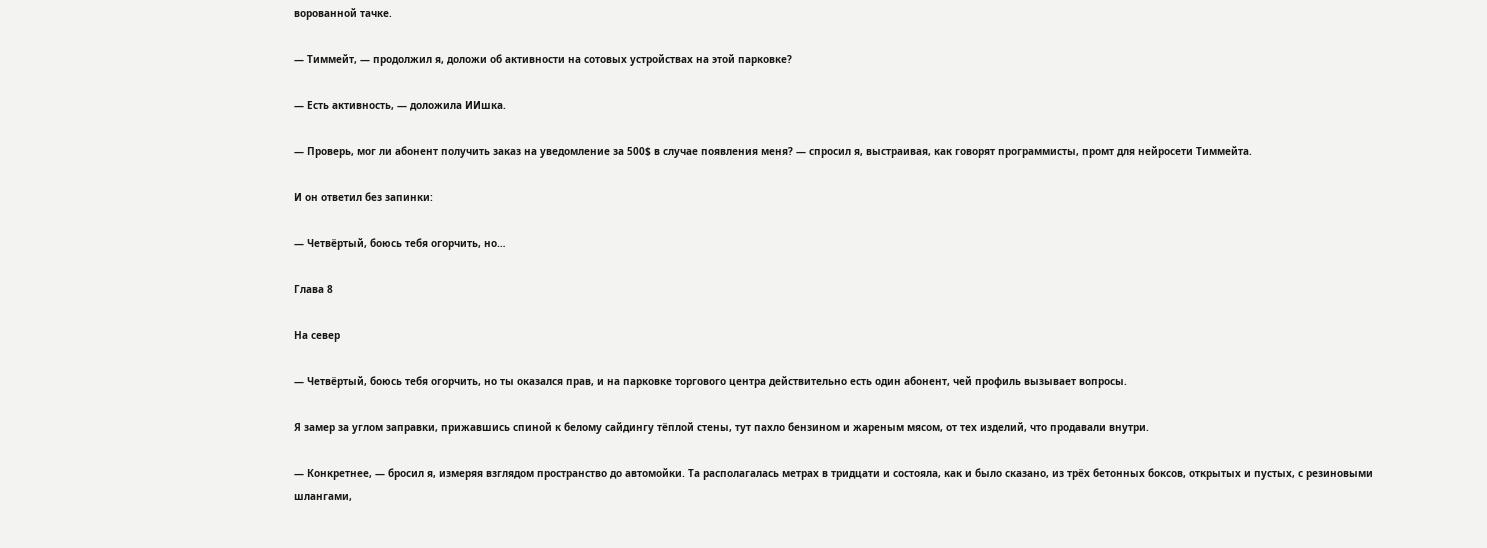ворованной тачке.

— Тиммейт, — продолжил я, доложи об активности на сотовых устройствах на этой парковке?

— Есть активность, — доложила ИИшка.

— Проверь, мог ли абонент получить заказ на уведомление за 500$ в случае появления меня? — спросил я, выстраивая, как говорят программисты, промт для нейросети Тиммейта.

И он ответил без запинки:

— Четвёртый, боюсь тебя огорчить, но…

Глава 8

На север

— Четвёртый, боюсь тебя огорчить, но ты оказался прав, и на парковке торгового центра действительно есть один абонент, чей профиль вызывает вопросы.

Я замер за углом заправки, прижавшись спиной к белому сайдингу тёплой стены, тут пахло бензином и жареным мясом, от тех изделий, что продавали внутри.

— Конкретнее, — бросил я, измеряя взглядом пространство до автомойки. Та располагалась метрах в тридцати и состояла, как и было сказано, из трёх бетонных боксов, открытых и пустых, с резиновыми шлангами,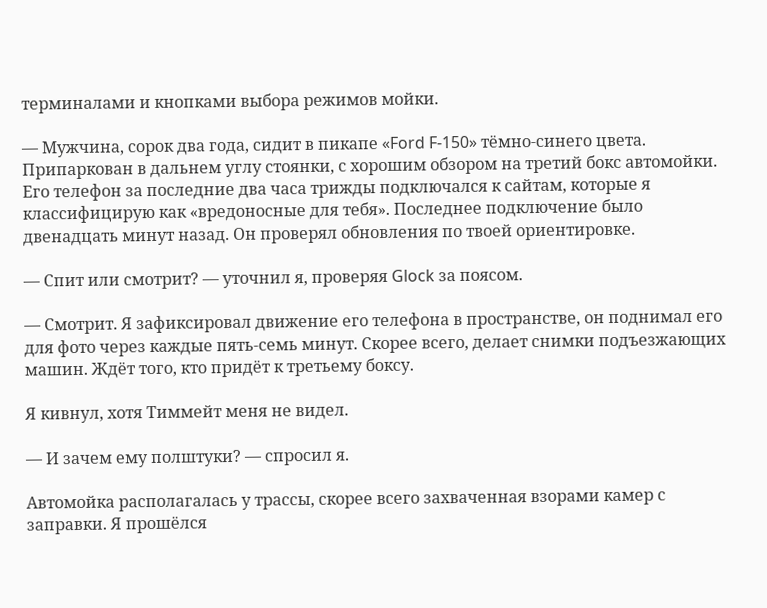терминалами и кнопками выбора режимов мойки.

— Мужчина, сорок два года, сидит в пикапе «Ford F-150» тёмно-синего цвета. Припаркован в дальнем углу стоянки, с хорошим обзором на третий бокс автомойки. Его телефон за последние два часа трижды подключался к сайтам, которые я классифицирую как «вредоносные для тебя». Последнее подключение было двенадцать минут назад. Он проверял обновления по твоей ориентировке.

— Спит или смотрит? — уточнил я, проверяя Glock за поясом.

— Смотрит. Я зафиксировал движение его телефона в пространстве, он поднимал его для фото через каждые пять-семь минут. Скорее всего, делает снимки подъезжающих машин. Ждёт того, кто придёт к третьему боксу.

Я кивнул, хотя Тиммейт меня не видел.

— И зачем ему полштуки? — спросил я.

Автомойка располагалась у трассы, скорее всего захваченная взорами камер с заправки. Я прошёлся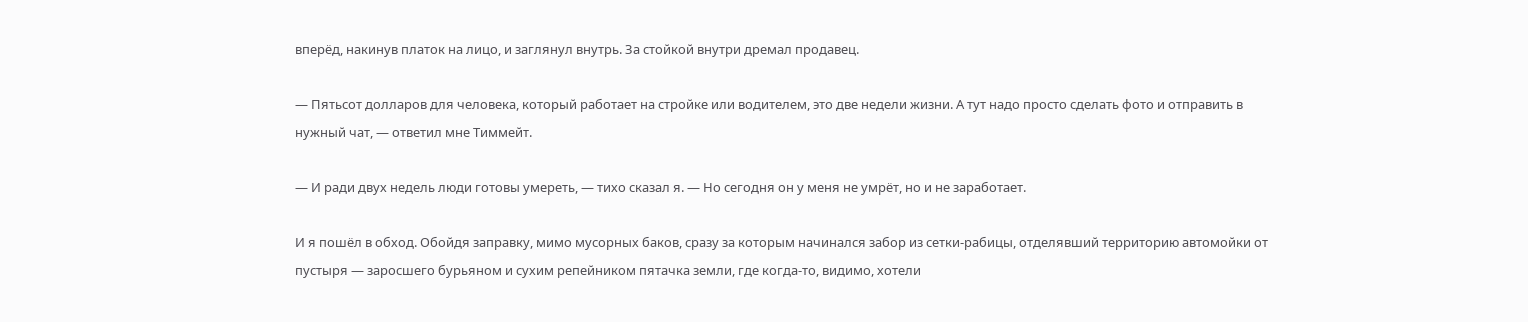вперёд, накинув платок на лицо, и заглянул внутрь. За стойкой внутри дремал продавец.

— Пятьсот долларов для человека, который работает на стройке или водителем, это две недели жизни. А тут надо просто сделать фото и отправить в нужный чат, — ответил мне Тиммейт.

— И ради двух недель люди готовы умереть, — тихо сказал я. — Но сегодня он у меня не умрёт, но и не заработает.

И я пошёл в обход. Обойдя заправку, мимо мусорных баков, сразу за которым начинался забор из сетки-рабицы, отделявший территорию автомойки от пустыря — заросшего бурьяном и сухим репейником пятачка земли, где когда-то, видимо, хотели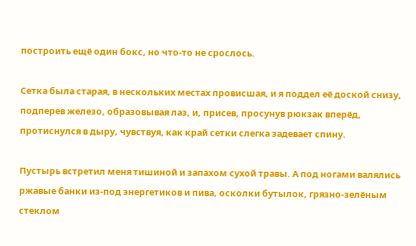построить ещё один бокс, но что-то не срослось.

Сетка была старая, в нескольких местах провисшая, и я поддел её доской снизу, подперев железо, образовывая лаз, и, присев, просунув рюкзак вперёд, протиснулся в дыру, чувствуя, как край сетки слегка задевает спину.

Пустырь встретил меня тишиной и запахом сухой травы. А под ногами валялись ржавые банки из-под энергетиков и пива, осколки бутылок, грязно-зелёным стеклом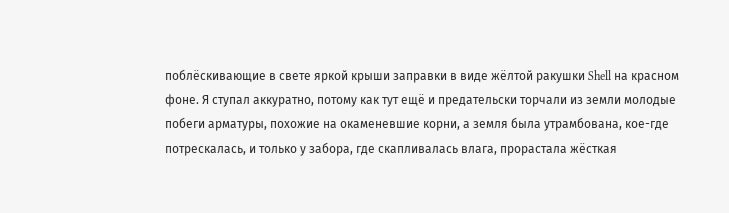поблёскивающие в свете яркой крыши заправки в виде жёлтой ракушки Shell на красном фоне. Я ступал аккуратно, потому как тут ещё и предательски торчали из земли молодые побеги арматуры, похожие на окаменевшие корни, а земля была утрамбована, кое-где потрескалась, и только у забора, где скапливалась влага, прорастала жёсткая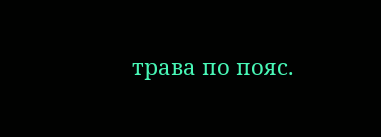трава по пояс.